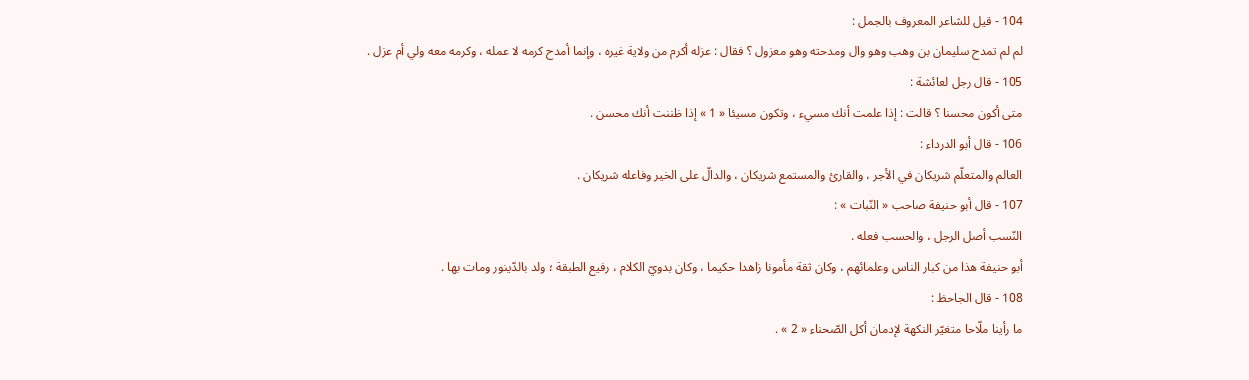104 - قيل للشاعر المعروف بالجمل :
لم لم تمدح سليمان بن وهب وهو وال ومدحته وهو معزول ؟ فقال : عزله أكرم من ولاية غيره ، وإنما أمدح كرمه لا عمله ، وكرمه معه ولي أم عزل .
105 - قال رجل لعائشة :
متى أكون محسنا ؟ قالت : إذا علمت أنك مسيء ، وتكون مسيئا « 1 » إذا ظننت أنك محسن .
106 - قال أبو الدرداء :
العالم والمتعلّم شريكان في الأجر ، والقارئ والمستمع شريكان ، والدالّ على الخير وفاعله شريكان .
107 - قال أبو حنيفة صاحب « النّبات » :
النّسب أصل الرجل ، والحسب فعله .
أبو حنيفة هذا من كبار الناس وعلمائهم ، وكان ثقة مأمونا زاهدا حكيما ، وكان بدويّ الكلام ، رفيع الطبقة ؛ ولد بالدّينور ومات بها .
108 - قال الجاحظ :
ما رأينا ملّاحا متغيّر النكهة لإدمان أكل الصّحناء « 2 » .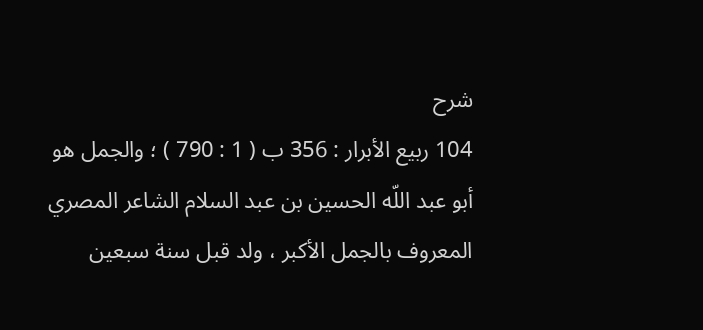شرح
104 ربيع الأبرار : 356 ب ( 1 : 790 ) ؛ والجمل هو أبو عبد اللّه الحسين بن عبد السلام الشاعر المصري المعروف بالجمل الأكبر ، ولد قبل سنة سبعين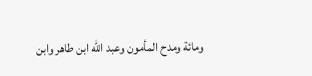ومائة ومدح المأمون وعبد اللّه ابن طاهر وابن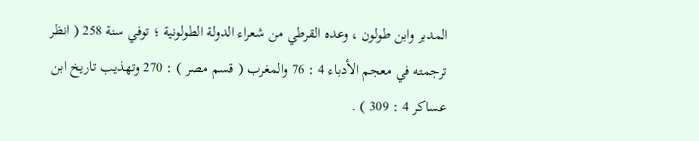المدبر وابن طولون ، وعده القرطي من شعراء الدولة الطولونية ؛ توفي سنة 258 ( انظر ترجمته في معجم الأدباء 4 : 76 والمغرب ( قسم مصر ) : 270 وتهذيب تاريخ ابن عساكر 4 : 309 ) .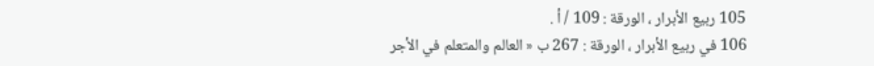105 ربيع الأبرار ، الورقة : 109 / أ .
106 في ربيع الأبرار ، الورقة : 267 ب « العالم والمتعلم في الأجر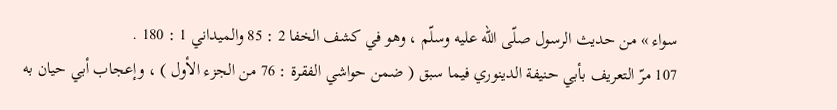سواء » من حديث الرسول صلّى اللّه عليه وسلّم ، وهو في كشف الخفا 2 : 85 والميداني 1 : 180 .
107 مرّ التعريف بأبي حنيفة الدينوري فيما سبق ( ضمن حواشي الفقرة : 76 من الجزء الأول ) ، وإعجاب أبي حيان به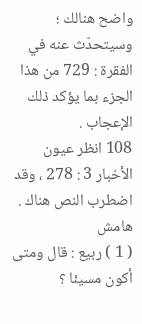واضح هنالك ؛ وسيتحدّث عنه في الفقرة : 729 من هذا الجزء بما يؤكد ذلك الإعجاب .
108 انظر عيون الأخبار 3 : 278 ، وقد اضطرب النص هناك .
هامش
( 1 ) ربيع : قال ومتى أكون مسيئا ؟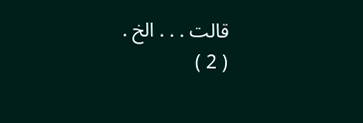قالت . . . الخ .
( 2 )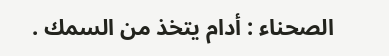الصحناء : أدام يتخذ من السمك .